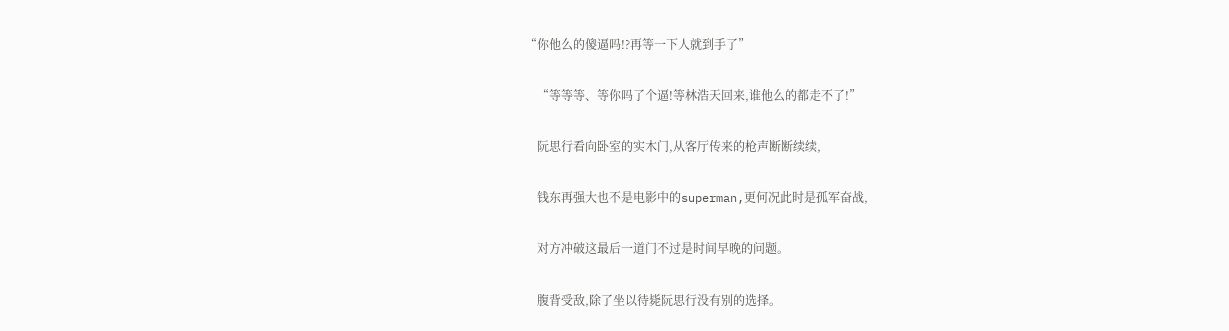“你他么的傻逼吗!?再等一下人就到手了”

    “等等等、等你吗了个逼!等林浩天回来,谁他么的都走不了!”

    阮思行看向卧室的实木门,从客厅传来的枪声断断续续,

    钱东再强大也不是电影中的superman,更何况此时是孤军奋战,

    对方冲破这最后一道门不过是时间早晚的问题。

    腹背受敌,除了坐以待毙阮思行没有别的选择。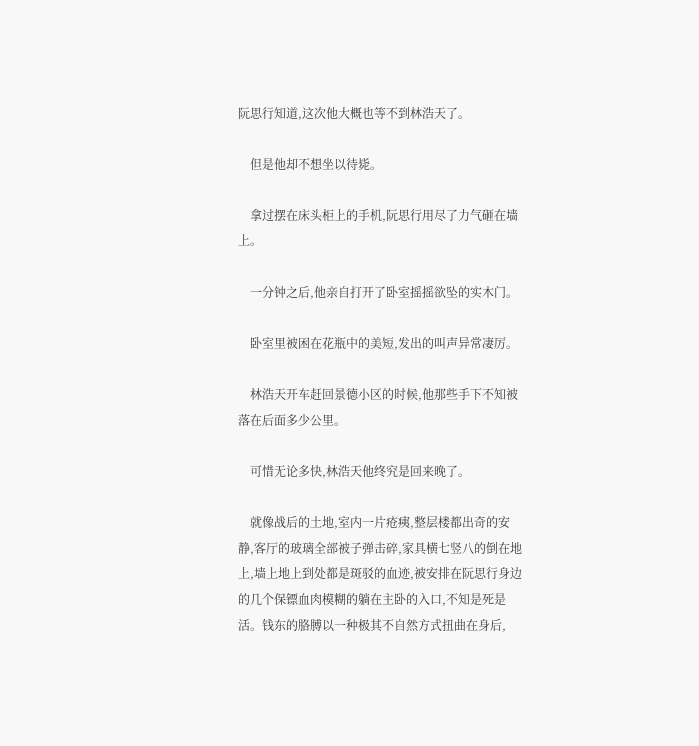阮思行知道,这次他大概也等不到林浩天了。

    但是他却不想坐以待毙。

    拿过摆在床头柜上的手机,阮思行用尽了力气砸在墙上。

    一分钟之后,他亲自打开了卧室摇摇欲坠的实木门。

    卧室里被困在花瓶中的美短,发出的叫声异常凄厉。

    林浩天开车赶回景德小区的时候,他那些手下不知被落在后面多少公里。

    可惜无论多快,林浩天他终究是回来晚了。

    就像战后的土地,室内一片疮痍,整层楼都出奇的安静,客厅的玻璃全部被子弹击碎,家具横七竖八的倒在地上,墙上地上到处都是斑驳的血迹,被安排在阮思行身边的几个保镖血肉模糊的躺在主卧的入口,不知是死是活。钱东的胳膊以一种极其不自然方式扭曲在身后,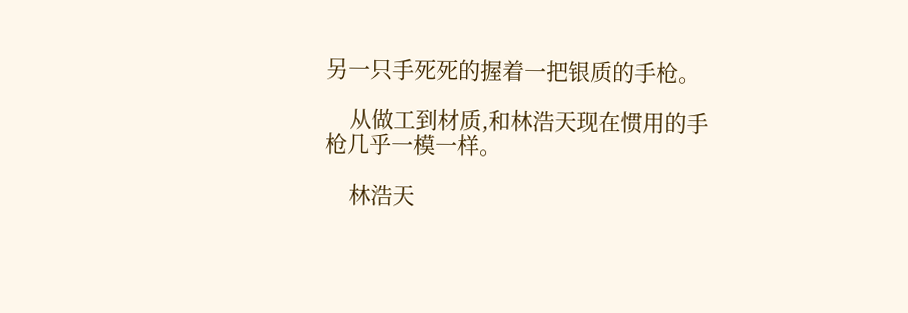另一只手死死的握着一把银质的手枪。

    从做工到材质,和林浩天现在惯用的手枪几乎一模一样。

    林浩天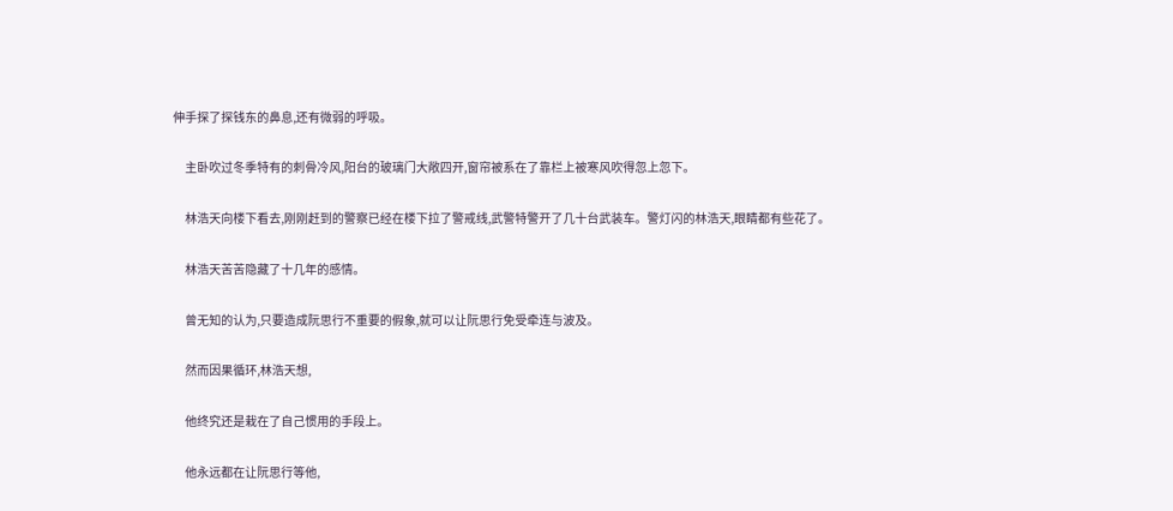伸手探了探钱东的鼻息,还有微弱的呼吸。

    主卧吹过冬季特有的刺骨冷风,阳台的玻璃门大敞四开,窗帘被系在了靠栏上被寒风吹得忽上忽下。

    林浩天向楼下看去,刚刚赶到的警察已经在楼下拉了警戒线,武警特警开了几十台武装车。警灯闪的林浩天,眼睛都有些花了。

    林浩天苦苦隐藏了十几年的感情。

    曾无知的认为,只要造成阮思行不重要的假象,就可以让阮思行免受牵连与波及。

    然而因果循环,林浩天想,

    他终究还是栽在了自己惯用的手段上。

    他永远都在让阮思行等他,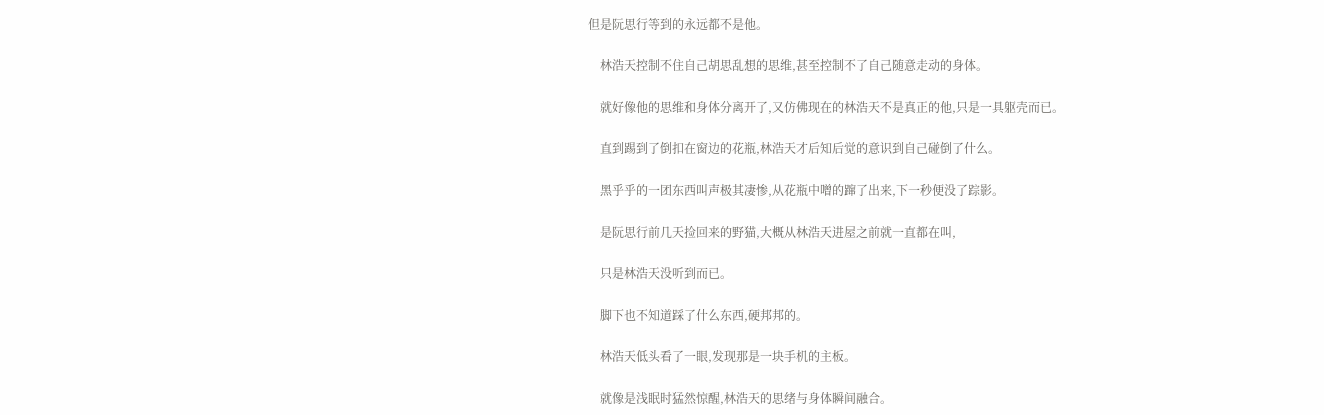但是阮思行等到的永远都不是他。

    林浩天控制不住自己胡思乱想的思维,甚至控制不了自己随意走动的身体。

    就好像他的思维和身体分离开了,又仿佛现在的林浩天不是真正的他,只是一具躯壳而已。

    直到踢到了倒扣在窗边的花瓶,林浩天才后知后觉的意识到自己碰倒了什么。

    黑乎乎的一团东西叫声极其凄惨,从花瓶中噌的蹿了出来,下一秒便没了踪影。

    是阮思行前几天捡回来的野猫,大概从林浩天进屋之前就一直都在叫,

    只是林浩天没听到而已。

    脚下也不知道踩了什么东西,硬邦邦的。

    林浩天低头看了一眼,发现那是一块手机的主板。

    就像是浅眠时猛然惊醒,林浩天的思绪与身体瞬间融合。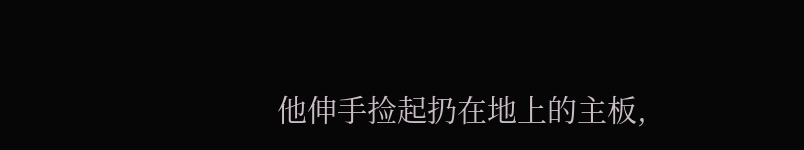他伸手捡起扔在地上的主板,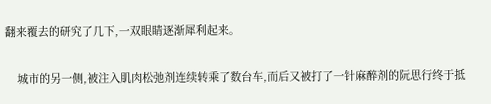翻来覆去的研究了几下,一双眼睛逐渐犀利起来。

    城市的另一侧,被注入肌肉松弛剂连续转乘了数台车,而后又被打了一针麻醉剂的阮思行终于抵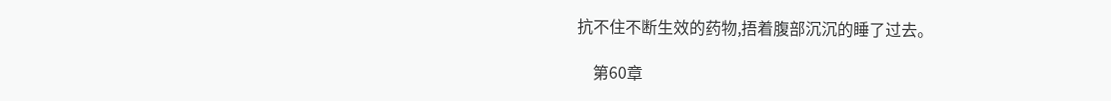抗不住不断生效的药物,捂着腹部沉沉的睡了过去。

    第60章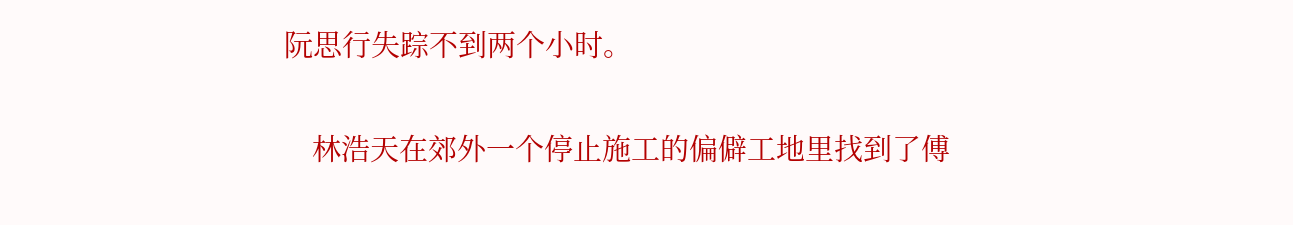阮思行失踪不到两个小时。

    林浩天在郊外一个停止施工的偏僻工地里找到了傅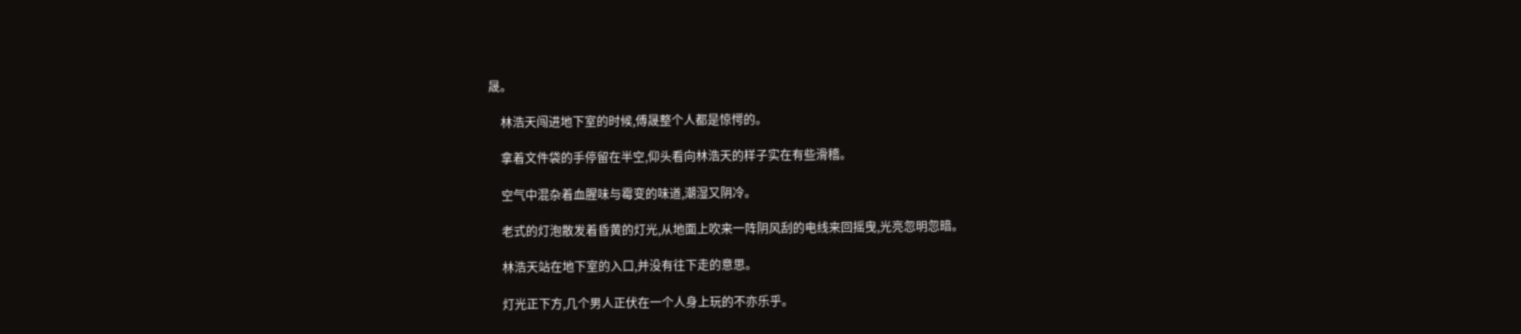晟。

    林浩天闯进地下室的时候,傅晟整个人都是惊愕的。

    拿着文件袋的手停留在半空,仰头看向林浩天的样子实在有些滑稽。

    空气中混杂着血腥味与霉变的味道,潮湿又阴冷。

    老式的灯泡散发着昏黄的灯光,从地面上吹来一阵阴风刮的电线来回摇曳,光亮忽明忽暗。

    林浩天站在地下室的入口,并没有往下走的意思。

    灯光正下方,几个男人正伏在一个人身上玩的不亦乐乎。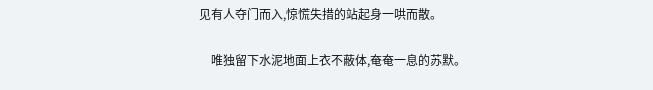见有人夺门而入,惊慌失措的站起身一哄而散。

    唯独留下水泥地面上衣不蔽体,奄奄一息的苏默。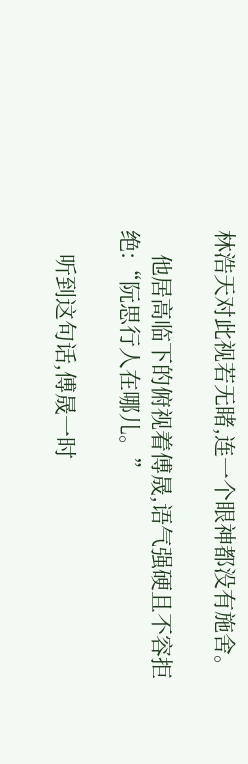林浩天对此视若无睹,连一个眼神都没有施舍。

    他居高临下的俯视着傅晟,语气强硬且不容拒绝:“阮思行人在哪儿。”

    听到这句话,傅晟一时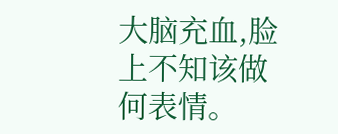大脑充血,脸上不知该做何表情。